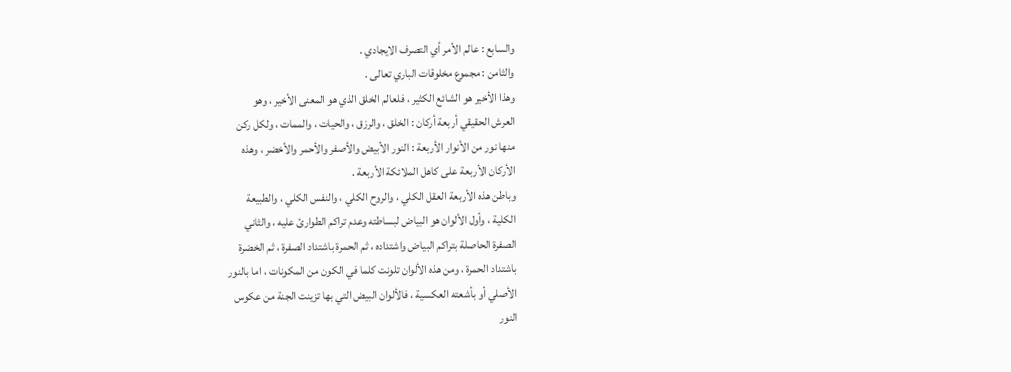والسابع : عالم الأمر أي التصرف الايجادي .
والثامن : مجموع مخلوقات الباري تعالى .
وهذا الأخير هو الشائع الكثير ، فلعالم الخلق الذي هو المعنى الأخير ، وهو
العرش الحقيقي أربعة أركان : الخلق ، والرزق ، والحيات ، والممات ، ولكل ركن
منها نور من الأنوار الأربعة : النور الأبيض والأصفر والأحمر والأخضر ، وهذه
الأركان الأربعة على كاهل الملائكة الأربعة .
وباطن هذه الأربعة العقل الكلي ، والروح الكلي ، والنفس الكلي ، والطبيعة
الكلية ، وأول الألوان هو البياض لبساطته وعدم تراكم الطوارئ عليه ، والثاني
الصفرة الحاصلة بتراكم البياض واشتداده ، ثم الحمرة باشتداد الصفرة ، ثم الخضرة
باشتداد الحمرة ، ومن هذه الألوان تلونت كلما في الكون من المكونات ، اما بالنور
الأصلي أو بأشعته العكسية ، فالألوان البيض التي بها تزينت الجنة من عكوس
النور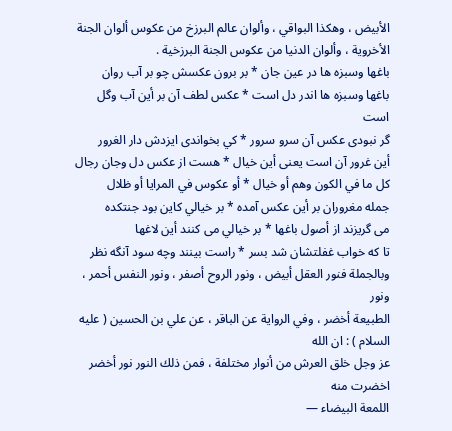الأبيض ، وهكذا البواقي ، وألوان عالم البرزخ من عكوس ألوان الجنة
الأخروية ، وألوان الدنيا من عكوس الجنة البرزخية .
باغها وسبزه ها در عين جان * بر برون عكسش چو بر آب روان
باغها وسبزه ها اندر دل است * عكس لطف آن بر أين آب وگل است
گر نبودى عكس آن سرو سرور * كي بخواندى ايزدش دار الغرور
أين غرور آن است يعنى أين خيال * هست از عكس دل وجان رجال
كل ما في الكون وهم أو خيال * أو عكوس في المرايا أو ظلال
جمله مغروران بر أين عكس آمده * بر خيالي كاين بود جنتكده
مى گريزند از أصول باغها * بر خيالي مى كنند أين لاغها
تا كه خواب غفلتشان شد بسر * راست بينند وچه سود آنگه نظر
وبالجملة فنور العقل أبيض ، ونور الروح أصفر ، ونور النفس أحمر ، ونور
الطبيعة أخضر ، وفي الرواية عن الباقر ، عن علي بن الحسين ( عليه السلام ) : ان الله
عز وجل خلق العرش من أنوار مختلفة ، فمن ذلك النور نور أخضر اخضرت منه
اللمعة البيضاء —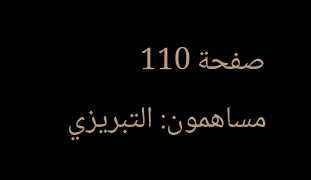صفحة 110
مساهمون: التبريزي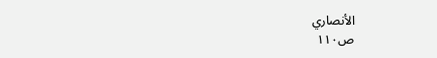الأنصاري
ص١١٠